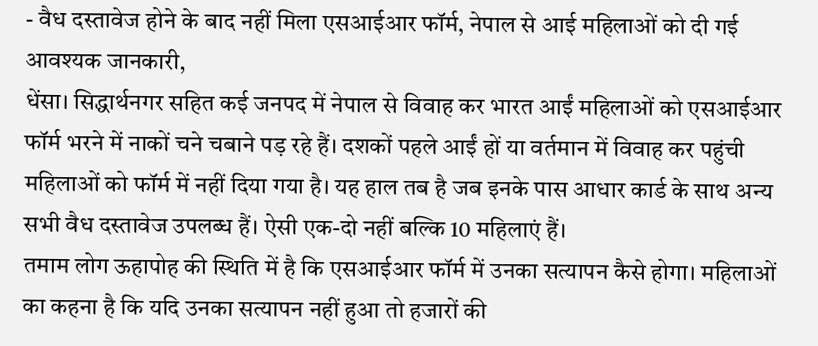- वैध दस्तावेज होने के बाद नहीं मिला एसआईआर फॉर्म, नेपाल से आई महिलाओं को दी गई आवश्यक जानकारी,
धेंसा। सिद्धार्थनगर सहित कई जनपद में नेपाल से विवाह कर भारत आईं महिलाओं को एसआईआर फॉर्म भरने में नाकों चने चबाने पड़ रहे हैं। दशकों पहले आईं हों या वर्तमान में विवाह कर पहुंची महिलाओं को फॉर्म में नहीं दिया गया है। यह हाल तब है जब इनके पास आधार कार्ड के साथ अन्य सभी वैध दस्तावेज उपलब्ध हैं। ऐसी एक-दो नहीं बल्कि 10 महिलाएं हैं।
तमाम लोग ऊहापोह की स्थिति में है कि एसआईआर फॉर्म में उनका सत्यापन कैसे होगा। महिलाओं का कहना है कि यदि उनका सत्यापन नहीं हुआ तो हजारों की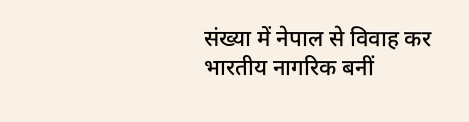संख्या में नेपाल से विवाह कर भारतीय नागरिक बनीं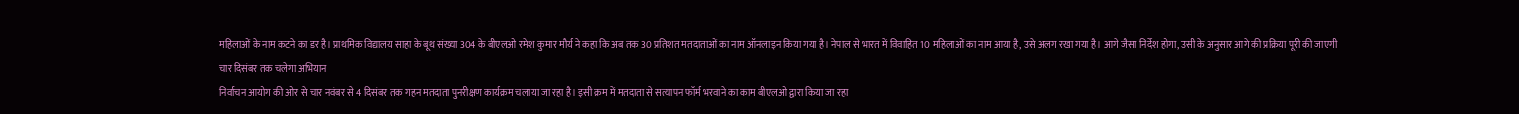महिलाओं के नाम कटने का डर है। प्राथमिक विद्यालय साहा के बूथ संख्या 304 के बीएलओ रमेश कुमार मौर्य ने कहा कि अब तक 30 प्रतिशत मतदाताओं का नाम ऑनलाइन किया गया है। नेपाल से भारत में विवाहित 10 महिलाओं का नाम आया है, उसे अलग रखा गया है। आगे जैसा निर्देश होगा, उसी के अनुसार आगे की प्रक्रिया पूरी की जाएगी
चार दिसंबर तक चलेगा अभियान
निर्वाचन आयोग की ओर से चार नवंबर से 4 दिसंबर तक गहन मतदाता पुनरीक्षण कार्यक्रम चलाया जा रहा है। इसी क्रम में मतदाता से सत्यापन फॉर्म भरवाने का काम बीएलओ द्वारा किया जा रहा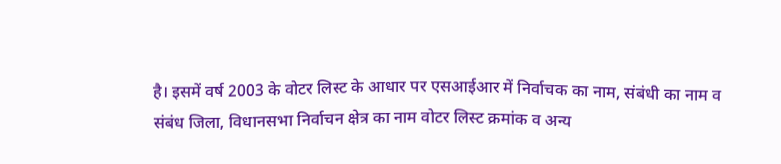है। इसमें वर्ष 2003 के वोटर लिस्ट के आधार पर एसआईआर में निर्वाचक का नाम, संबंधी का नाम व संबंध जिला, विधानसभा निर्वाचन क्षेत्र का नाम वोटर लिस्ट क्रमांक व अन्य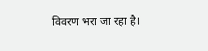विवरण भरा जा रहा है।